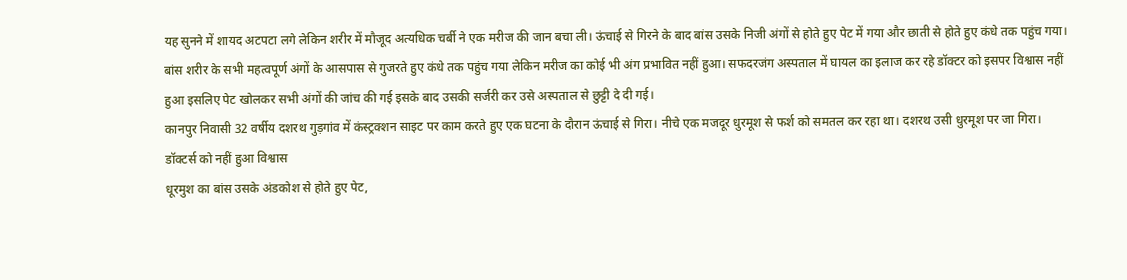यह सुनने में शायद अटपटा लगे लेकिन शरीर में मौजूद अत्यधिक चर्बी ने एक मरीज की जान बचा ली। ऊंचाई से गिरने के बाद बांस उसके निजी अंगों से होते हुए पेट में गया और छाती से होते हुए कंधे तक पहुंच गया।
बांस शरीर के सभी महत्वपूर्ण अंगों के आसपास से गुजरते हुए कंधे तक पहुंच गया लेकिन मरीज का कोई भी अंग प्रभावित नहीं हुआ। सफदरजंग अस्पताल में घायल का इलाज कर रहे डॉक्टर को इसपर विश्वास नहीं हुआ इसलिए पेट खोलकर सभी अंगों की जांच की गई इसके बाद उसकी सर्जरी कर उसे अस्पताल से छुट्टी दे दी गई।
कानपुर निवासी 32 वर्षीय दशरथ गुड़गांव में कंस्ट्रक्शन साइट पर काम करते हुए एक घटना के दौरान ऊंचाई से गिरा। नीचे एक मजदूर धुरमूश से फर्श को समतल कर रहा था। दशरथ उसी धुरमूश पर जा गिरा।
डॉक्टर्स को नहीं हुआ विश्वास
धूरमुश का बांस उसके अंडकोश से होते हुए पेट,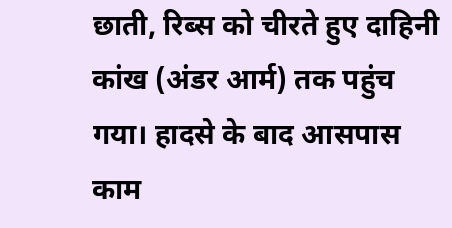छाती, रिब्स को चीरते हुए दाहिनी कांख (अंडर आर्म) तक पहुंच गया। हादसे के बाद आसपास काम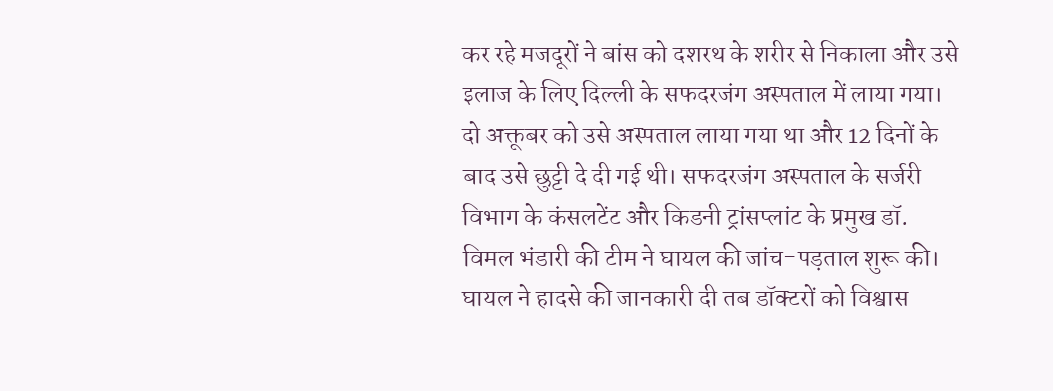कर रहे मजदूरों ने बांस को दशरथ के शरीर से निकाला और उसे इलाज के लिए दिल्ली के सफदरजंग अस्पताल में लाया गया।
दो अक्तूबर को उसे अस्पताल लाया गया था और 12 दिनों के बाद उसे छुट्टी दे दी गई थी। सफदरजंग अस्पताल के सर्जरी विभाग के कंसलटेंट और किडनी ट्रांसप्लांट के प्रमुख डॉ. विमल भंडारी की टीम ने घायल की जांच-पड़ताल शुरू की।
घायल ने हादसे की जानकारी दी तब डॉक्टरों को विश्वास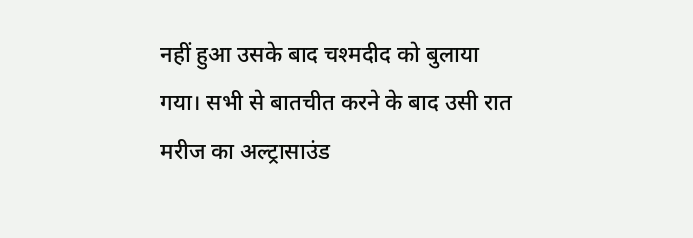नहीं हुआ उसके बाद चश्मदीद को बुलाया गया। सभी से बातचीत करने के बाद उसी रात मरीज का अल्ट्रासाउंड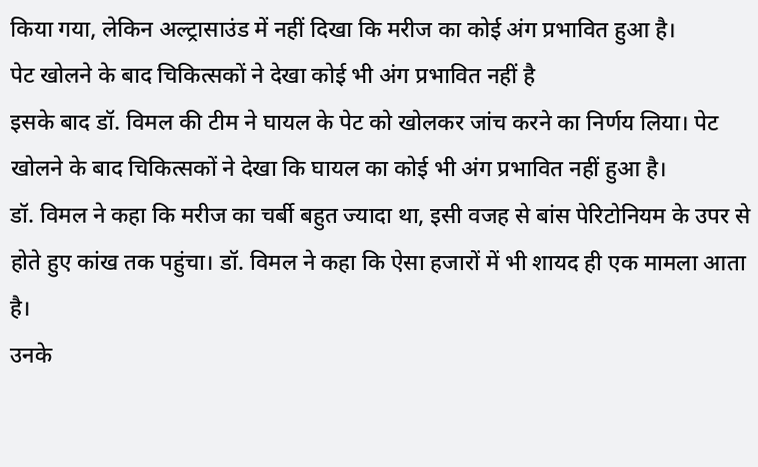किया गया, लेकिन अल्ट्रासाउंड में नहीं दिखा कि मरीज का कोई अंग प्रभावित हुआ है।
पेट खोलने के बाद चिकित्सकों ने देखा कोई भी अंग प्रभावित नहीं है
इसके बाद डॉ. विमल की टीम ने घायल के पेट को खोलकर जांच करने का निर्णय लिया। पेट खोलने के बाद चिकित्सकों ने देखा कि घायल का कोई भी अंग प्रभावित नहीं हुआ है।
डॉ. विमल ने कहा कि मरीज का चर्बी बहुत ज्यादा था, इसी वजह से बांस पेरिटोनियम के उपर से होते हुए कांख तक पहुंचा। डॉ. विमल ने कहा कि ऐसा हजारों में भी शायद ही एक मामला आता है।
उनके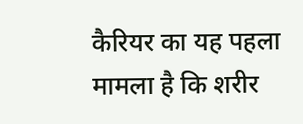कैरियर का यह पहला मामला है कि शरीर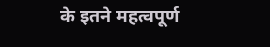के इतने महत्वपूर्ण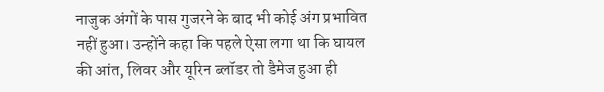नाजुक अंगों के पास गुजरने के बाद भी कोई अंग प्रभावित नहीं हुआ। उन्होंने कहा कि पहले ऐसा लगा था कि घायल की आंत, लिवर और यूरिन ब्लॉडर तो डैमेज हुआ ही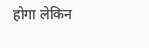होगा लेकिन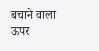बचाने वाला ऊपर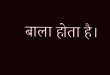बाला होता है।